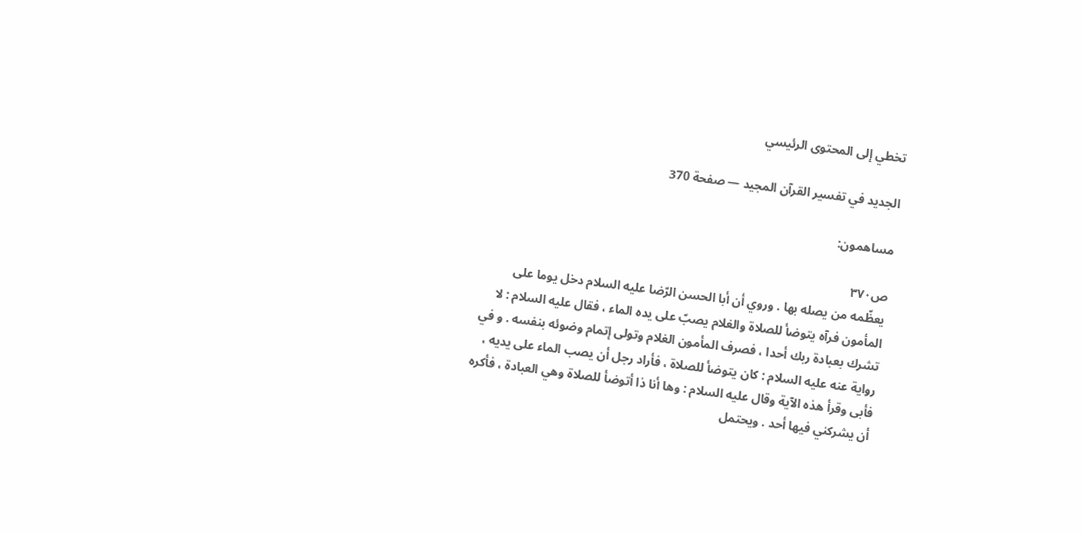تخطي إلى المحتوى الرئيسي

الجديد في تفسير القرآن المجيد — صفحة 370

مساهمون:

ص٣٧٠
يعظّمه من يصله بها . وروي أن أبا الحسن الرّضا عليه السلام دخل يوما على المأمون فرآه يتوضأ للصلاة والغلام يصبّ على يده الماء ، فقال عليه السلام : لا تشرك بعبادة ربك أحدا ، فصرف المأمون الغلام وتولى إتمام وضوئه بنفسه . و في رواية عنه عليه السلام : كان يتوضأ للصلاة ، فأراد رجل أن يصب الماء على يديه ، فأبى وقرأ هذه الآية وقال عليه السلام : وها أنا ذا أتوضأ للصلاة وهي العبادة ، فأكره أن يشركني فيها أحد . ويحتمل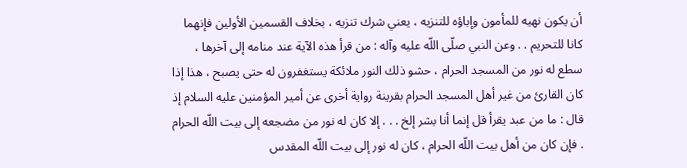أن يكون نهيه للمأمون وإباؤه للتنزيه ، يعني شرك تنزيه ، بخلاف القسمين الأولين فإنهما كانا للتحريم . . وعن النبي صلّى اللّه عليه وآله : من قرأ هذه الآية عند منامه إلى آخرها ، سطع له نور من المسجد الحرام ، حشو ذلك النور ملائكة يستغفرون له حتى يصبح ، هذا إذا كان القارئ من غير أهل المسجد الحرام بقرينة رواية أخرى عن أمير المؤمنين عليه السلام إذ قال : ما من عبد يقرأ قل إنما أنا بشر إلخ . . . إلا كان له نور من مضجعه إلى بيت اللّه الحرام . فإن كان من أهل بيت اللّه الحرام ، كان له نور إلى بيت اللّه المقدس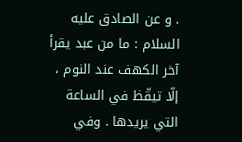. و عن الصادق عليه السلام : ما من عبد يقرأ آخر الكهف عند النوم ، إلّا تيقّظ في الساعة التي يريدها . وفي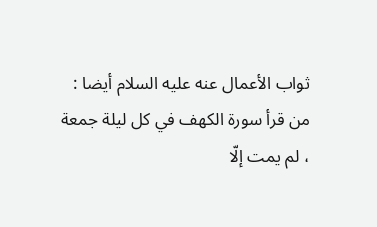ثواب الأعمال عنه عليه السلام أيضا : من قرأ سورة الكهف في كل ليلة جمعة ، لم يمت إلّا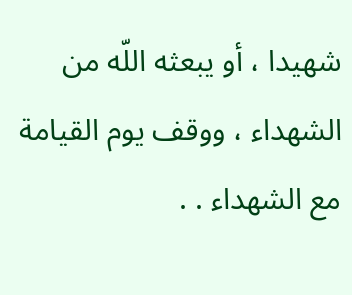شهيدا ، أو يبعثه اللّه من الشهداء ، ووقف يوم القيامة مع الشهداء . .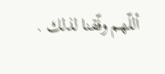أللّهم وفّقنا لذلك .